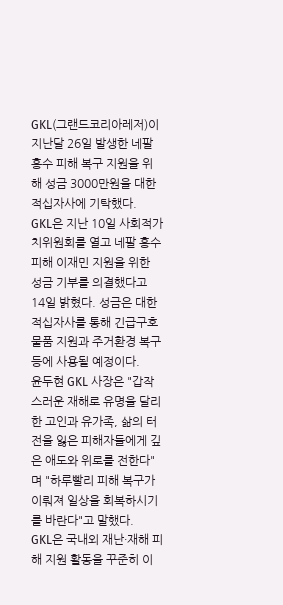GKL(그랜드코리아레저)이 지난달 26일 발생한 네팔 홍수 피해 복구 지원을 위해 성금 3000만원을 대한적십자사에 기탁했다.
GKL은 지난 10일 사회적가치위원회를 열고 네팔 홍수 피해 이재민 지원을 위한 성금 기부를 의결했다고 14일 밝혔다. 성금은 대한적십자사를 통해 긴급구호 물품 지원과 주거환경 복구 등에 사용될 예정이다.
윤두현 GKL 사장은 "갑작스러운 재해로 유명을 달리한 고인과 유가족, 삶의 터전을 잃은 피해자들에게 깊은 애도와 위로를 전한다"며 "하루빨리 피해 복구가 이뤄져 일상을 회복하시기를 바란다"고 말했다.
GKL은 국내외 재난·재해 피해 지원 활동을 꾸준히 이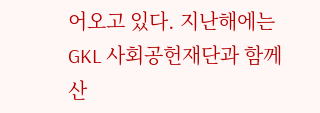어오고 있다. 지난해에는 GKL 사회공헌재단과 함께 산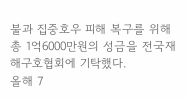불과 집중호우 피해 복구를 위해 총 1억6000만원의 성금을 전국재해구호협회에 기탁했다.
올해 7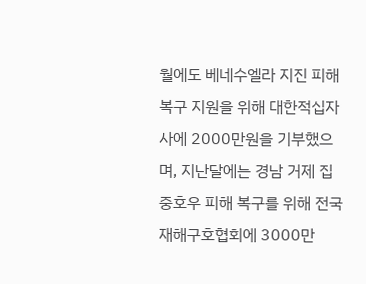월에도 베네수엘라 지진 피해 복구 지원을 위해 대한적십자사에 2000만원을 기부했으며, 지난달에는 경남 거제 집중호우 피해 복구를 위해 전국재해구호협회에 3000만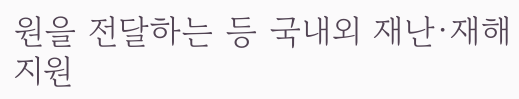원을 전달하는 등 국내외 재난·재해 지원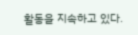활동을 지속하고 있다.